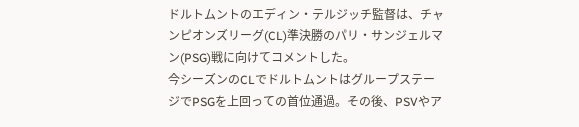ドルトムントのエディン・テルジッチ監督は、チャンピオンズリーグ(CL)準決勝のパリ・サンジェルマン(PSG)戦に向けてコメントした。
今シーズンのCLでドルトムントはグループステージでPSGを上回っての首位通過。その後、PSVやア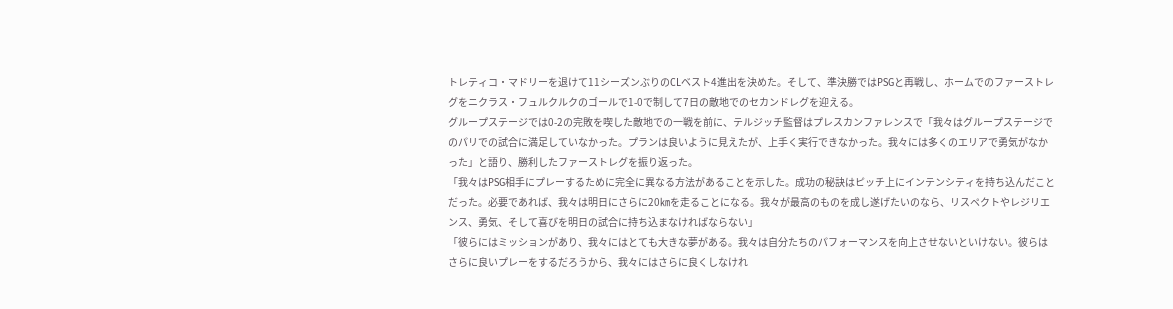トレティコ・マドリーを退けて11シーズンぶりのCLベスト4進出を決めた。そして、準決勝ではPSGと再戦し、ホームでのファーストレグをニクラス・フュルクルクのゴールで1-0で制して7日の敵地でのセカンドレグを迎える。
グループステージでは0-2の完敗を喫した敵地での一戦を前に、テルジッチ監督はプレスカンファレンスで「我々はグループステージでのパリでの試合に満足していなかった。プランは良いように見えたが、上手く実行できなかった。我々には多くのエリアで勇気がなかった」と語り、勝利したファーストレグを振り返った。
「我々はPSG相手にプレーするために完全に異なる方法があることを示した。成功の秘訣はピッチ上にインテンシティを持ち込んだことだった。必要であれば、我々は明日にさらに20㎞を走ることになる。我々が最高のものを成し遂げたいのなら、リスペクトやレジリエンス、勇気、そして喜びを明日の試合に持ち込まなければならない」
「彼らにはミッションがあり、我々にはとても大きな夢がある。我々は自分たちのパフォーマンスを向上させないといけない。彼らはさらに良いプレーをするだろうから、我々にはさらに良くしなけれ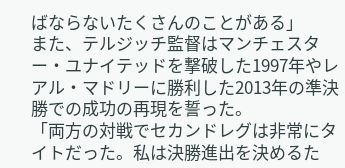ばならないたくさんのことがある」
また、テルジッチ監督はマンチェスター・ユナイテッドを撃破した1997年やレアル・マドリーに勝利した2013年の準決勝での成功の再現を誓った。
「両方の対戦でセカンドレグは非常にタイトだった。私は決勝進出を決めるた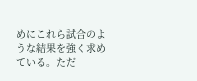めにこれら試合のような結果を強く求めている。ただ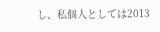し、私個人としては2013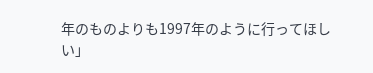年のものよりも1997年のように行ってほしい」